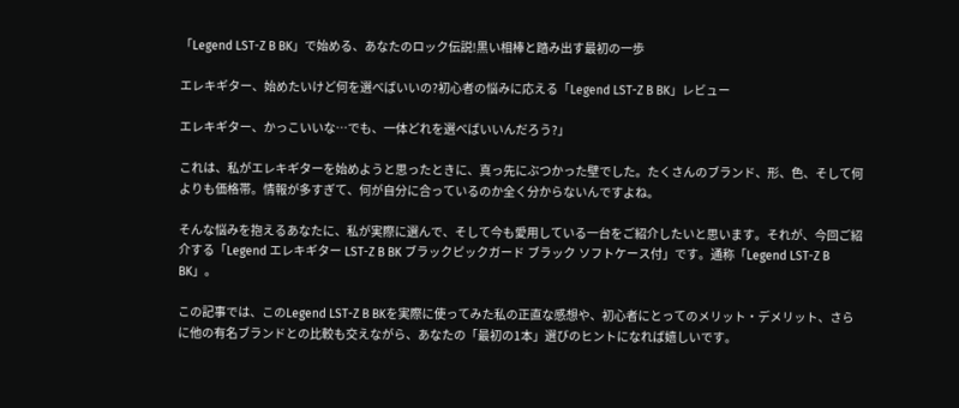「Legend LST-Z B BK」で始める、あなたのロック伝説!黒い相棒と踏み出す最初の一歩

エレキギター、始めたいけど何を選べばいいの?初心者の悩みに応える「Legend LST-Z B BK」レビュー

エレキギター、かっこいいな…でも、一体どれを選べばいいんだろう?」

これは、私がエレキギターを始めようと思ったときに、真っ先にぶつかった壁でした。たくさんのブランド、形、色、そして何よりも価格帯。情報が多すぎて、何が自分に合っているのか全く分からないんですよね。

そんな悩みを抱えるあなたに、私が実際に選んで、そして今も愛用している一台をご紹介したいと思います。それが、今回ご紹介する「Legend エレキギター LST-Z B BK ブラックピックガード ブラック ソフトケース付」です。通称「Legend LST-Z B BK」。

この記事では、このLegend LST-Z B BKを実際に使ってみた私の正直な感想や、初心者にとってのメリット・デメリット、さらに他の有名ブランドとの比較も交えながら、あなたの「最初の1本」選びのヒントになれば嬉しいです。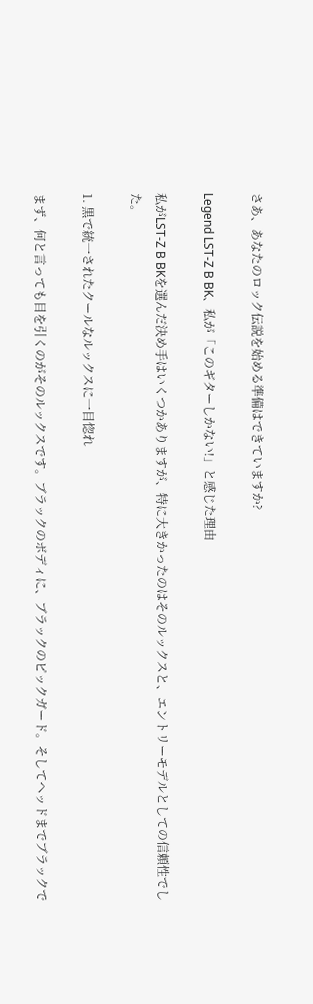さあ、あなたのロック伝説を始める準備はできていますか?

Legend LST-Z B BK、私が「このギターしかない!」と感じた理由

私がLST-Z B BKを選んだ決め手はいくつかありますが、特に大きかったのはそのルックスと、エントリーモデルとしての信頼性でした。

1. 黒で統一されたクールなルックスに一目惚れ

まず、何と言っても目を引くのがそのルックスです。ブラックのボディに、ブラックのピックガード。そしてヘッドまでブラックで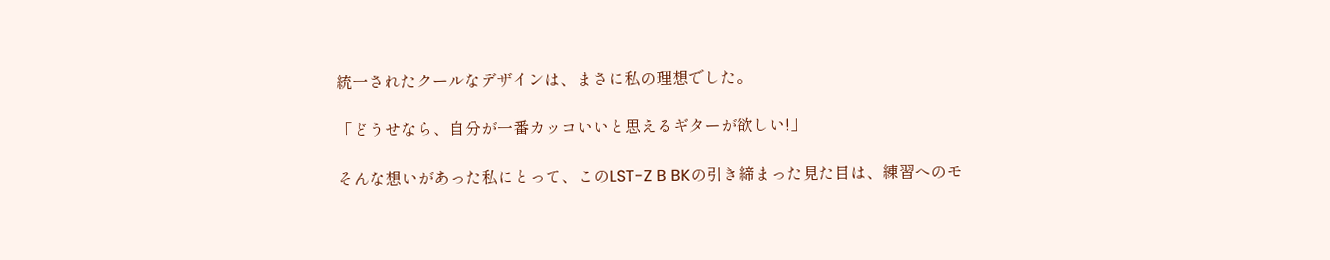統一されたクールなデザインは、まさに私の理想でした。

「どうせなら、自分が一番カッコいいと思えるギターが欲しい!」

そんな想いがあった私にとって、このLST-Z B BKの引き締まった見た目は、練習へのモ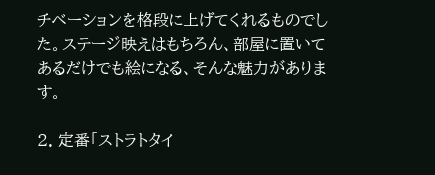チベーションを格段に上げてくれるものでした。ステージ映えはもちろん、部屋に置いてあるだけでも絵になる、そんな魅力があります。

2. 定番「ストラトタイ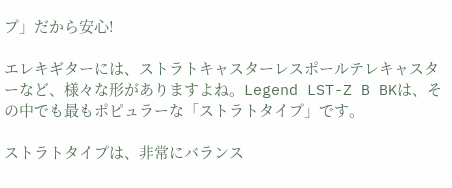プ」だから安心!

エレキギターには、ストラトキャスターレスポールテレキャスターなど、様々な形がありますよね。Legend LST-Z B BKは、その中でも最もポピュラーな「ストラトタイプ」です。

ストラトタイプは、非常にバランス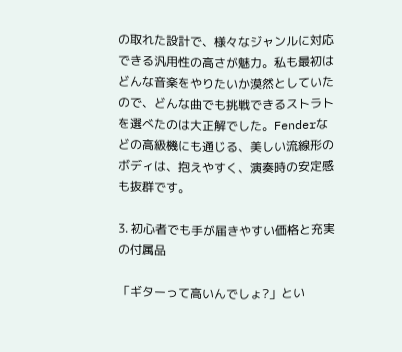の取れた設計で、様々なジャンルに対応できる汎用性の高さが魅力。私も最初はどんな音楽をやりたいか漠然としていたので、どんな曲でも挑戦できるストラトを選べたのは大正解でした。Fenderなどの高級機にも通じる、美しい流線形のボディは、抱えやすく、演奏時の安定感も抜群です。

3. 初心者でも手が届きやすい価格と充実の付属品

「ギターって高いんでしょ?」とい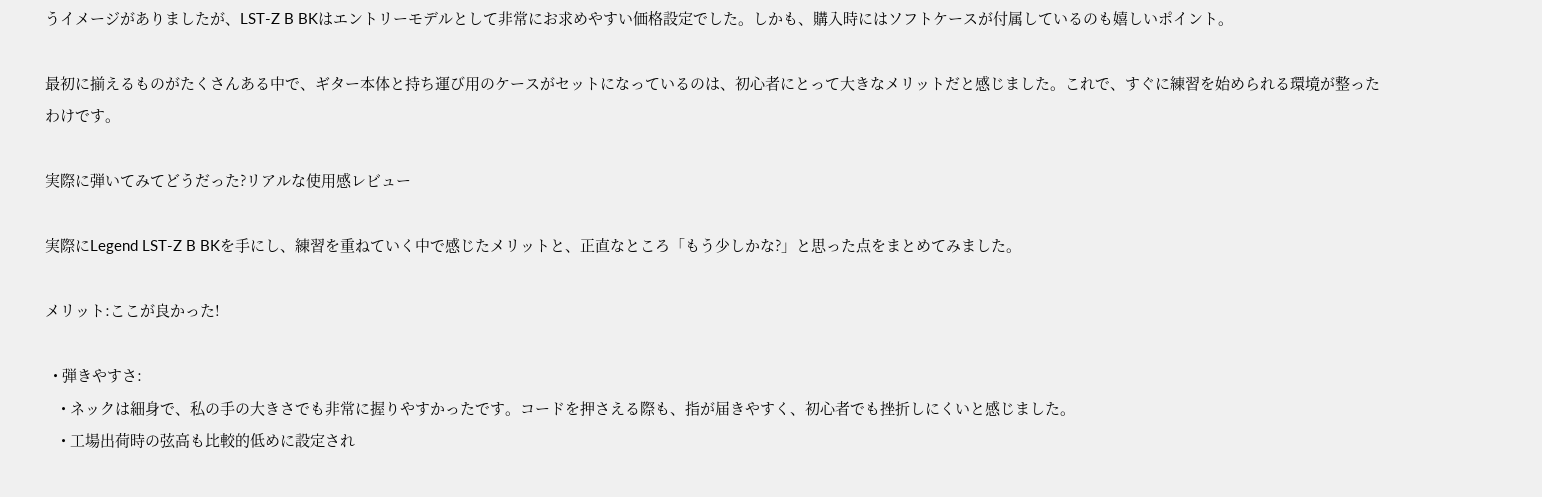うイメージがありましたが、LST-Z B BKはエントリーモデルとして非常にお求めやすい価格設定でした。しかも、購入時にはソフトケースが付属しているのも嬉しいポイント。

最初に揃えるものがたくさんある中で、ギター本体と持ち運び用のケースがセットになっているのは、初心者にとって大きなメリットだと感じました。これで、すぐに練習を始められる環境が整ったわけです。

実際に弾いてみてどうだった?リアルな使用感レビュー

実際にLegend LST-Z B BKを手にし、練習を重ねていく中で感じたメリットと、正直なところ「もう少しかな?」と思った点をまとめてみました。

メリット:ここが良かった!

  • 弾きやすさ:
    • ネックは細身で、私の手の大きさでも非常に握りやすかったです。コードを押さえる際も、指が届きやすく、初心者でも挫折しにくいと感じました。
    • 工場出荷時の弦高も比較的低めに設定され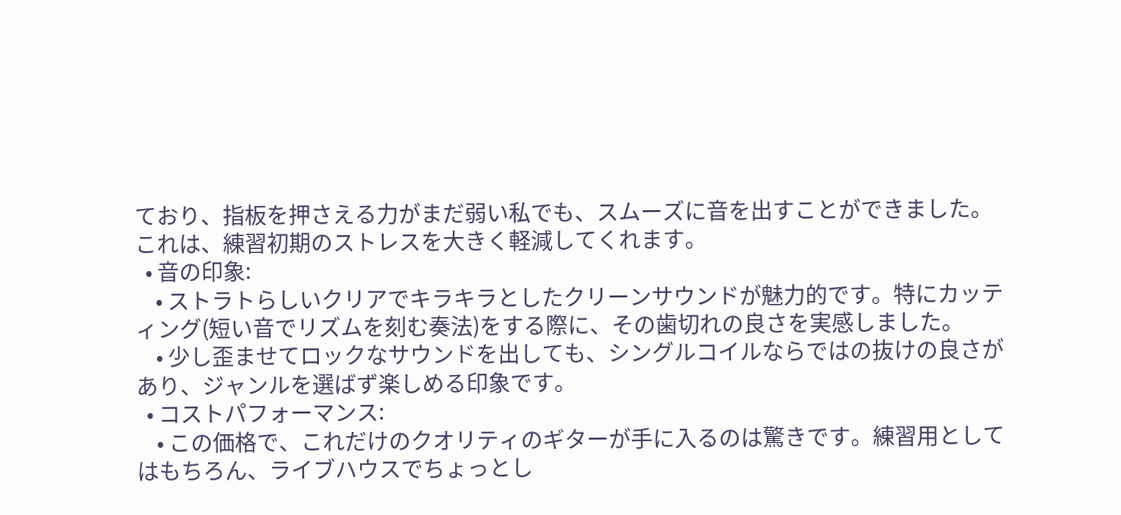ており、指板を押さえる力がまだ弱い私でも、スムーズに音を出すことができました。これは、練習初期のストレスを大きく軽減してくれます。
  • 音の印象:
    • ストラトらしいクリアでキラキラとしたクリーンサウンドが魅力的です。特にカッティング(短い音でリズムを刻む奏法)をする際に、その歯切れの良さを実感しました。
    • 少し歪ませてロックなサウンドを出しても、シングルコイルならではの抜けの良さがあり、ジャンルを選ばず楽しめる印象です。
  • コストパフォーマンス:
    • この価格で、これだけのクオリティのギターが手に入るのは驚きです。練習用としてはもちろん、ライブハウスでちょっとし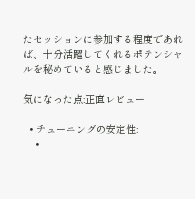たセッションに参加する程度であれば、十分活躍してくれるポテンシャルを秘めていると感じました。

気になった点:正直レビュー

  • チューニングの安定性:
    •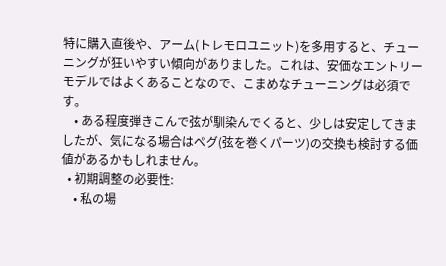特に購入直後や、アーム(トレモロユニット)を多用すると、チューニングが狂いやすい傾向がありました。これは、安価なエントリーモデルではよくあることなので、こまめなチューニングは必須です。
    • ある程度弾きこんで弦が馴染んでくると、少しは安定してきましたが、気になる場合はペグ(弦を巻くパーツ)の交換も検討する価値があるかもしれません。
  • 初期調整の必要性:
    • 私の場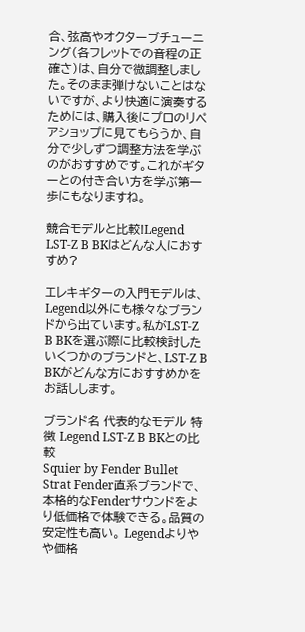合、弦高やオクターブチューニング(各フレットでの音程の正確さ)は、自分で微調整しました。そのまま弾けないことはないですが、より快適に演奏するためには、購入後にプロのリペアショップに見てもらうか、自分で少しずつ調整方法を学ぶのがおすすめです。これがギターとの付き合い方を学ぶ第一歩にもなりますね。

競合モデルと比較!Legend LST-Z B BKはどんな人におすすめ?

エレキギターの入門モデルは、Legend以外にも様々なブランドから出ています。私がLST-Z B BKを選ぶ際に比較検討したいくつかのブランドと、LST-Z B BKがどんな方におすすめかをお話しします。

ブランド名 代表的なモデル 特徴 Legend LST-Z B BKとの比較
Squier by Fender Bullet Strat Fender直系ブランドで、本格的なFenderサウンドをより低価格で体験できる。品質の安定性も高い。 Legendよりやや価格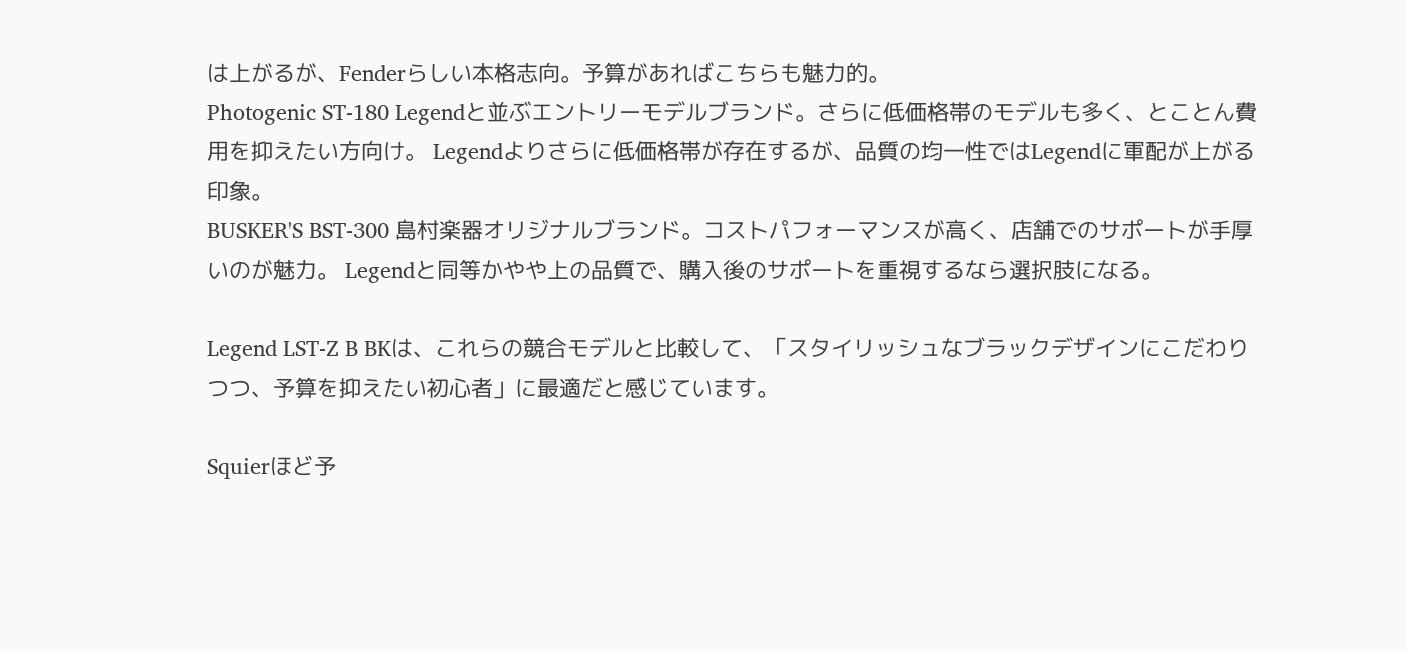は上がるが、Fenderらしい本格志向。予算があればこちらも魅力的。
Photogenic ST-180 Legendと並ぶエントリーモデルブランド。さらに低価格帯のモデルも多く、とことん費用を抑えたい方向け。 Legendよりさらに低価格帯が存在するが、品質の均一性ではLegendに軍配が上がる印象。
BUSKER'S BST-300 島村楽器オリジナルブランド。コストパフォーマンスが高く、店舗でのサポートが手厚いのが魅力。 Legendと同等かやや上の品質で、購入後のサポートを重視するなら選択肢になる。

Legend LST-Z B BKは、これらの競合モデルと比較して、「スタイリッシュなブラックデザインにこだわりつつ、予算を抑えたい初心者」に最適だと感じています。

Squierほど予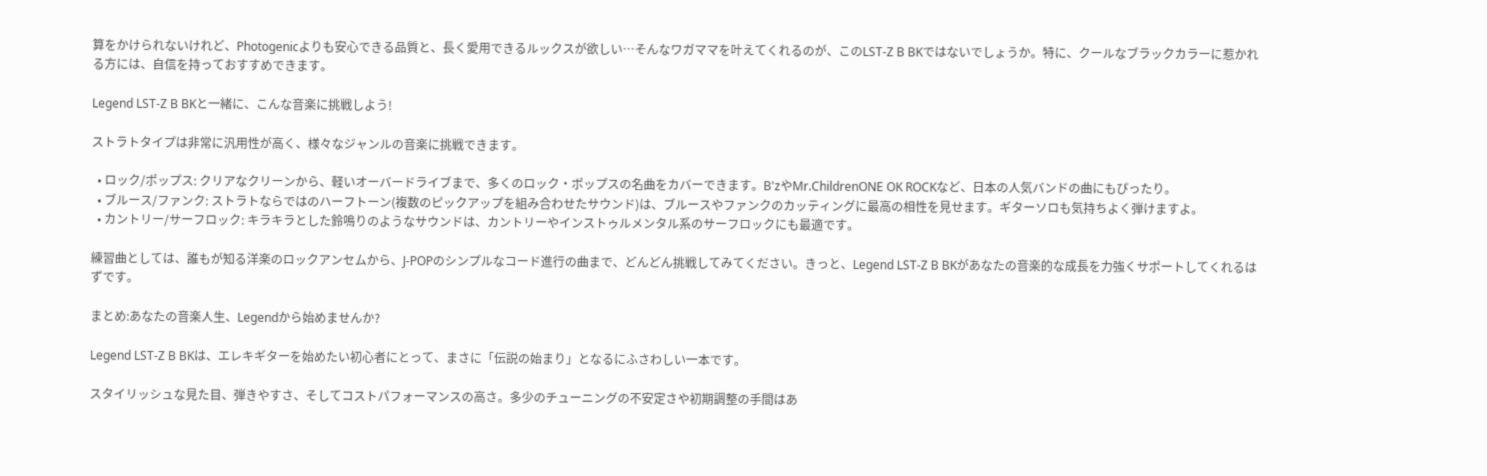算をかけられないけれど、Photogenicよりも安心できる品質と、長く愛用できるルックスが欲しい…そんなワガママを叶えてくれるのが、このLST-Z B BKではないでしょうか。特に、クールなブラックカラーに惹かれる方には、自信を持っておすすめできます。

Legend LST-Z B BKと一緒に、こんな音楽に挑戦しよう!

ストラトタイプは非常に汎用性が高く、様々なジャンルの音楽に挑戦できます。

  • ロック/ポップス: クリアなクリーンから、軽いオーバードライブまで、多くのロック・ポップスの名曲をカバーできます。B'zやMr.ChildrenONE OK ROCKなど、日本の人気バンドの曲にもぴったり。
  • ブルース/ファンク: ストラトならではのハーフトーン(複数のピックアップを組み合わせたサウンド)は、ブルースやファンクのカッティングに最高の相性を見せます。ギターソロも気持ちよく弾けますよ。
  • カントリー/サーフロック: キラキラとした鈴鳴りのようなサウンドは、カントリーやインストゥルメンタル系のサーフロックにも最適です。

練習曲としては、誰もが知る洋楽のロックアンセムから、J-POPのシンプルなコード進行の曲まで、どんどん挑戦してみてください。きっと、Legend LST-Z B BKがあなたの音楽的な成長を力強くサポートしてくれるはずです。

まとめ:あなたの音楽人生、Legendから始めませんか?

Legend LST-Z B BKは、エレキギターを始めたい初心者にとって、まさに「伝説の始まり」となるにふさわしい一本です。

スタイリッシュな見た目、弾きやすさ、そしてコストパフォーマンスの高さ。多少のチューニングの不安定さや初期調整の手間はあ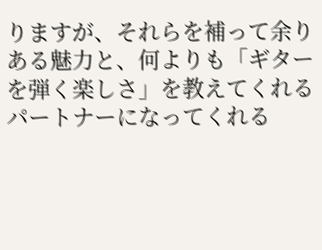りますが、それらを補って余りある魅力と、何よりも「ギターを弾く楽しさ」を教えてくれるパートナーになってくれる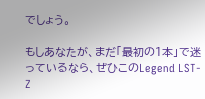でしょう。

もしあなたが、まだ「最初の1本」で迷っているなら、ぜひこのLegend LST-Z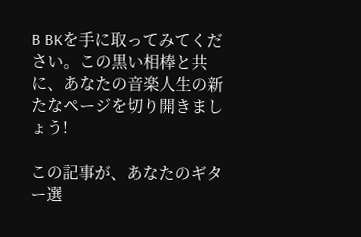B BKを手に取ってみてください。この黒い相棒と共に、あなたの音楽人生の新たなページを切り開きましょう!

この記事が、あなたのギター選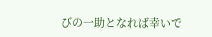びの一助となれば幸いで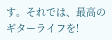す。それでは、最高のギターライフを!